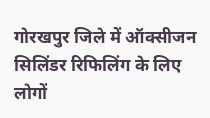गोरखपुर जिले में ऑक्सीजन सिलिंडर रिफिलिंग के लिए लोगों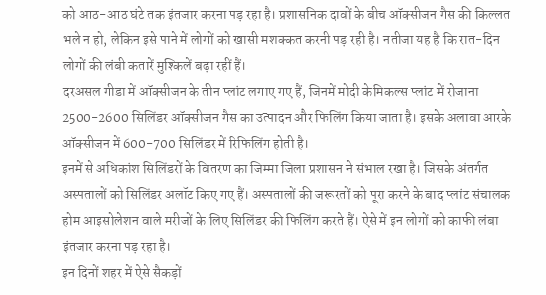को आठ-आठ घंटे तक इंतजार करना पड़ रहा है। प्रशासनिक दावों के बीच ऑक्सीजन गैस की किल्लत भले न हो, लेकिन इसे पाने में लोगों को खासी मशक्कत करनी पड़ रही है। नतीजा यह है कि रात-दिन लोगों की लंबी कतारें मुश्किलें बढ़ा रहीं हैं।
दरअसल गीडा में ऑक्सीजन के तीन प्लांट लगाए गए हैं, जिनमें मोदी केमिकल्स प्लांट में रोजाना 2500-2600 सिलिंडर ऑक्सीजन गैस का उत्पादन और फिलिंग किया जाता है। इसके अलावा आरके ऑक्सीजन में 600-700 सिलिंडर में रिफिलिंग होती है।
इनमें से अधिकांश सिलिंडरों के वितरण का जिम्मा जिला प्रशासन ने संभाल रखा है। जिसके अंतर्गत अस्पतालों को सिलिंडर अलॉट किए गए हैं। अस्पतालों की जरूरतों को पूरा करने के बाद प्लांट संचालक होम आइसोलेशन वाले मरीजों के लिए सिलिंडर की फिलिंग करते हैं। ऐसे में इन लोगों को काफी लंबा इंतजार करना पड़ रहा है।
इन दिनों शहर में ऐसे सैकड़ों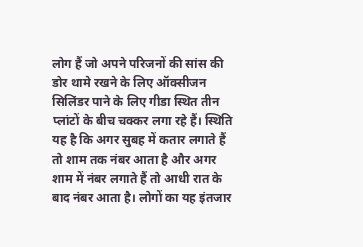लोग हैं जो अपने परिजनों की सांस की डोर थामे रखने के लिए ऑक्सीजन सिलिंडर पाने के लिए गीडा स्थित तीन प्लांटों के बीच चक्कर लगा रहे हैं। स्थिति यह है कि अगर सुबह में कतार लगाते हैं तो शाम तक नंबर आता है और अगर शाम में नंबर लगाते हैं तो आधी रात के बाद नंबर आता है। लोगों का यह इंतजार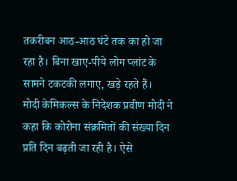तकरीबन आठ-आठ घंटे तक का हो जा रहा है। बिना खाए-पीये लोग प्लांट के सामने टकटकी लगाए, खड़े रहते हैं।
मोदी केमिकल्स के निदेशक प्रवीण मोदी ने कहा कि कोरोना संक्रमितों की संख्या दिन प्रति दिन बढ़ती जा रही है। ऐसे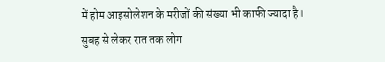में होम आइसोलेशन के मरीजों की संख्या भी काफी ज्यादा है। सुबह से लेकर रात तक लोग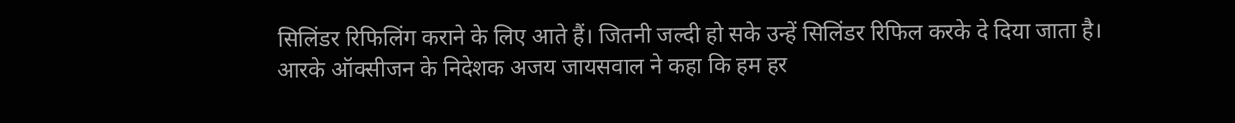सिलिंडर रिफिलिंग कराने के लिए आते हैं। जितनी जल्दी हो सके उन्हें सिलिंडर रिफिल करके दे दिया जाता है।
आरके ऑक्सीजन के निदेशक अजय जायसवाल ने कहा कि हम हर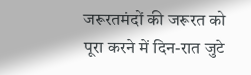जरूरतमंदों की जरूरत को पूरा करने में दिन-रात जुटे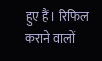हुए हैं। रिफिल कराने वालों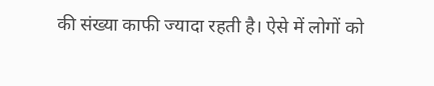की संख्या काफी ज्यादा रहती है। ऐसे में लोगों को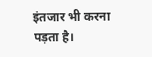इंतजार भी करना पड़ता है।